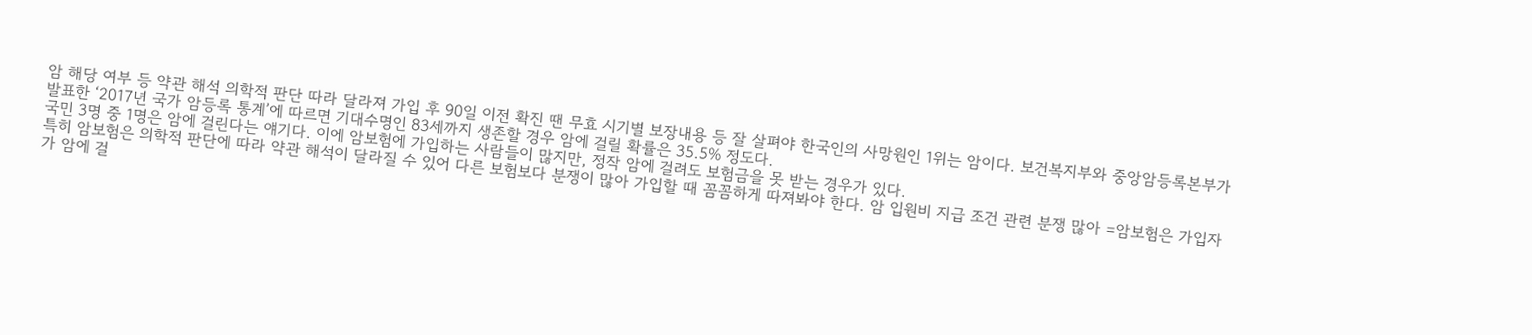암 해당 여부 등 약관 해석 의학적 판단 따라 달라져 가입 후 90일 이전 확진 땐 무효 시기별 보장내용 등 잘 살펴야 한국인의 사망원인 1위는 암이다. 보건복지부와 중앙암등록본부가 발표한 ‘2017년 국가 암등록 통계’에 따르면 기대수명인 83세까지 생존할 경우 암에 걸릴 확률은 35.5% 정도다.
국민 3명 중 1명은 암에 걸린다는 얘기다. 이에 암보험에 가입하는 사람들이 많지만, 정작 암에 걸려도 보험금을 못 받는 경우가 있다.
특히 암보험은 의학적 판단에 따라 약관 해석이 달라질 수 있어 다른 보험보다 분쟁이 많아 가입할 때 꼼꼼하게 따져봐야 한다. 암 입원비 지급 조건 관련 분쟁 많아 =암보험은 가입자가 암에 걸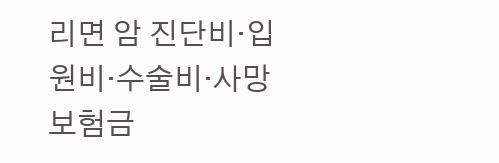리면 암 진단비·입원비·수술비·사망보험금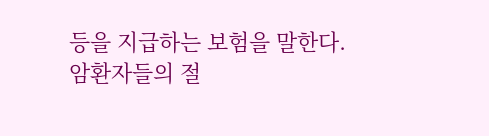등을 지급하는 보험을 말한다.
암환자들의 절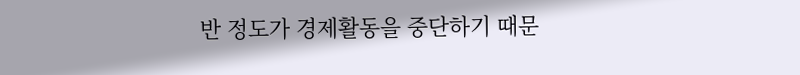반 정도가 경제활동을 중단하기 때문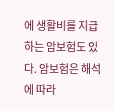에 생활비를 지급하는 암보험도 있다. 암보험은 해석에 따라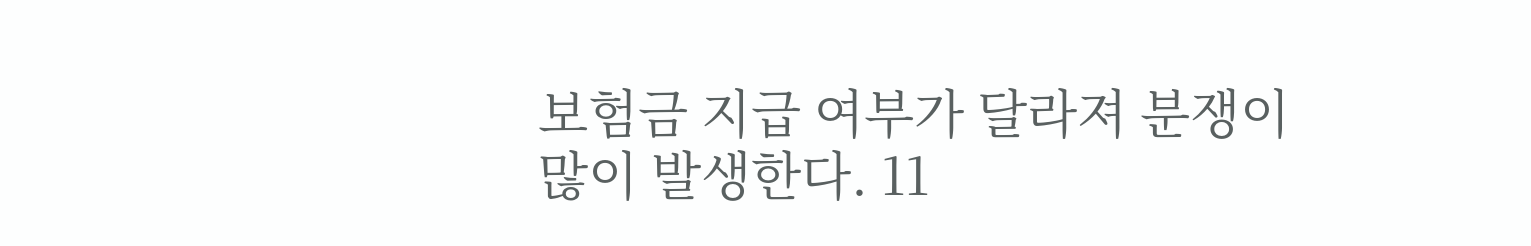보험금 지급 여부가 달라져 분쟁이 많이 발생한다. 11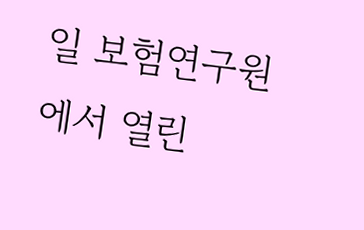일 보험연구원에서 열린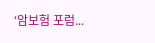‘암보험 포럼...